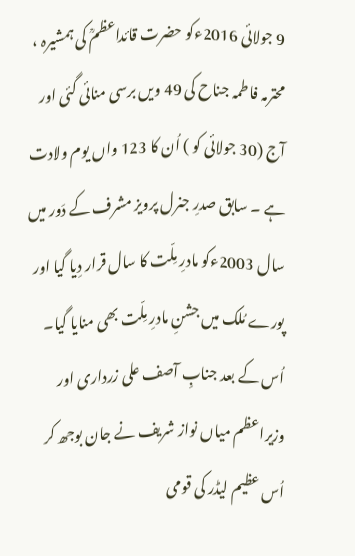9 جولائی 2016ءکو حضرت قائداعظمؒ کی ہمشیرہ ، محترمہ فاطمہ جناح کی 49 ویں برسی منائی گئی اور آج (30 جولائی کو ) اُن کا 123 واں یوم ولادت ہے ۔ سابق صدرِ جنرل پرویز مشرف کے دَور میں سال 2003ءکو مادرِ مِلّت کا سال قرار دِیا گیا اور پورے مُلک میں جشنِ مادرِ مِلّت بھی منایا گیا۔ اُس کے بعد جنابِ آصف علی زرداری اور وزیراعظم میاں نواز شریف نے جان بوجھ کر اُس عظیم لیڈر کی قومی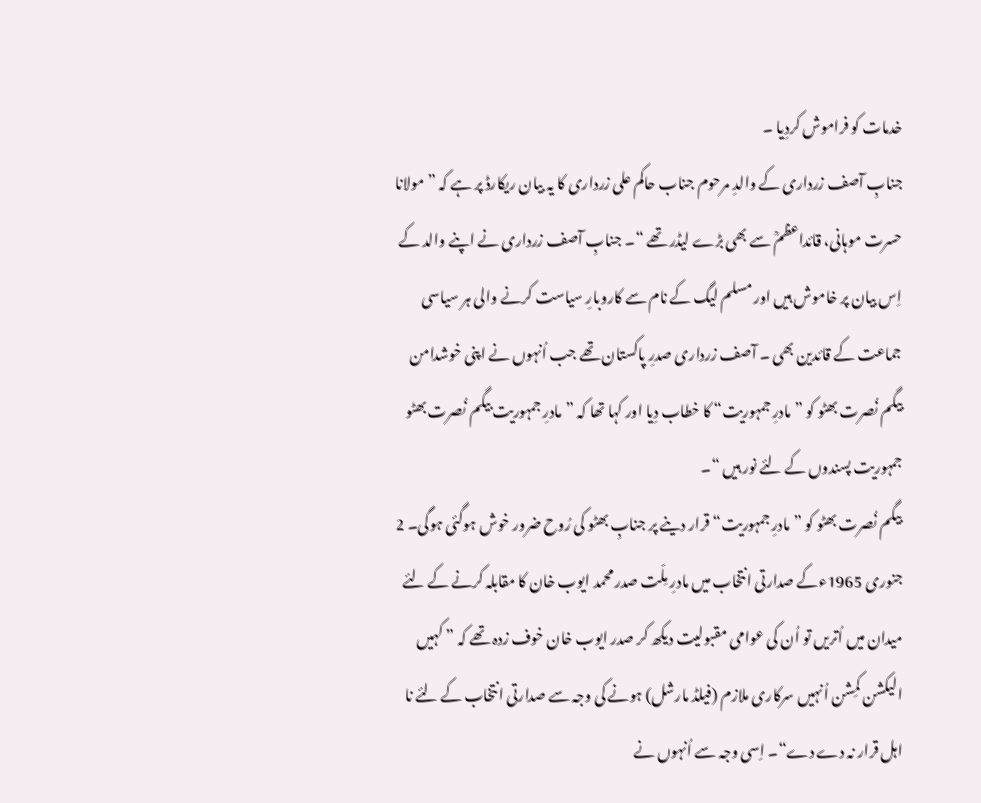خدمات کو فراموش کردِیا ۔
جنابِ آصف زرداری کے والدِ مرحوم جناب حاکم علی زرداری کا یہ بیان ریکارڈ پر ہے کہ ” مولانا حسرت موہانی، قائداعظمؒ سے بھی بڑے لیڈر تھے “۔ جنابِ آصف زرداری نے اپنے والد کے اِس بیان پر خاموش ہیں اور مسلم لیگ کے نام سے کاروبارِ سیاست کرنے والی ہر سیاسی جماعت کے قائدین بھی ۔ آصف زرداری صدرِ پاکستان تھے جب اُنہوں نے اپنی خوشدامن بیگم نُصرت بھٹو کو ” مادرِ جمہوریت“ کا خطاب دِیا اور کہا تھا کہ ”مادرِ جمہوریت بیگم نُصرت بھٹو جمہوریت پسندوں کے لئے نور ہیں “۔
بیگم نُصرت بھٹو کو ” مادرِ جمہوریت“ قرار دینے پر جنابِ بھٹو کی رُوح ضرور خوش ہوگئی ہوگی۔ 2 جنوری 1965ءکے صدارتی انتخاب میں مادرِ مِلّت صدر محمد ایوب خان کا مقابلہ کرنے کے لئے میدان میں اُتریں تو اُن کی عوامی مقبولیت دیکھ کر صدر ایوب خان خوف زدہ تھے کہ ” کہیں الیکشن کمِشن اُنہیں سرکاری ملازم (فیلڈ مارشل) ہونے کی وجہ سے صدارتی انتخاب کے لئے نا اہل قرار نہ دے دے“۔ اِسی وجہ سے اُنہوں نے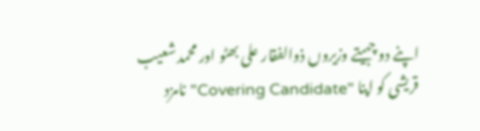اپنے دو چہیتے وزیروں ذوالفقار علی بھٹو اور محمد شعیب قریشی کو اپنا "Covering Candidate" نامزد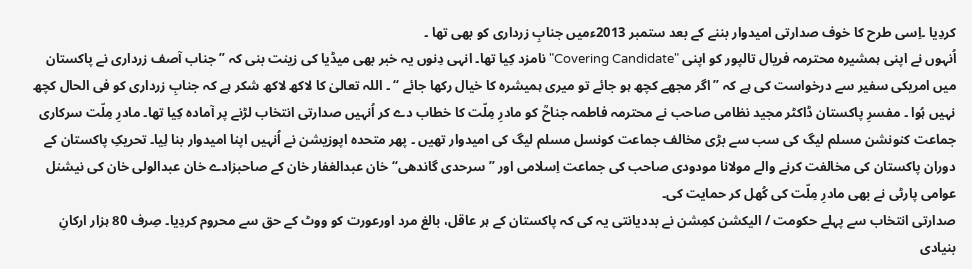کردِیا ۔اِسی طرح کا خوف صدارتی امیدوار بننے کے بعد ستمبر 2013ءمیں جنابِ زرداری کو بھی تھا ۔
اُنہوں نے اپنی ہمشیرہ محترمہ فریال تالپور کو اپنی "Covering Candidate" نامزد کِیا تھا۔ انہی دِنوں یہ خبر بھی میڈیا کی زینت بنی کہ ” جناب آصف زرداری نے پاکستان میں امریکی سفیر سے درخواست کی ہے کہ ”اگر مجھے کچھ ہو جائے تو میری ہمیشرہ کا خیال رکھا جائے “ ۔ اللہ تعالیٰ کا لاکھ لاکھ شکر ہے کہ جنابِ زرداری کو فی الحال کچھ نہیں ہُوا ۔ مفسرِ پاکستان ڈاکٹر مجید نظامی صاحب نے محترمہ فاطمہ جناحؒ کو مادرِ مِلّت کا خطاب دے کر اُنہیں صدارتی انتخاب لڑنے پر آمادہ کِیا تھا۔ مادرِ مِلّت سرکاری جماعت کنونشن مسلم لیگ کی سب سے بڑی مخالف جماعت کونسل مسلم لیگ کی امیدوار تھیں ۔ پھر متحدہ اپوزیشن نے اُنہیں اپنا امیدوار بنا لِیا۔ تحریکِ پاکستان کے دوران پاکستان کی مخالفت کرنے والے مولانا مودودی صاحب کی جماعت اِسلامی اور ” سرحدی گاندھی“ خان عبدالغفار خان کے صاحبزادے خان عبدالولی خان کی نیشنل عوامی پارٹی نے بھی مادرِ مِلّت کی کُھل کر حمایت کی۔
صدارتی انتخاب سے پہلے حکومت / الیکشن کمِشن نے بددیانتی یہ کی کہ پاکستان کے ہر عاقل، بالغ مرد اورعورت کو ووٹ کے حق سے محروم کردِیا۔ صِرف 80 ہزار ارکانِ بنیادی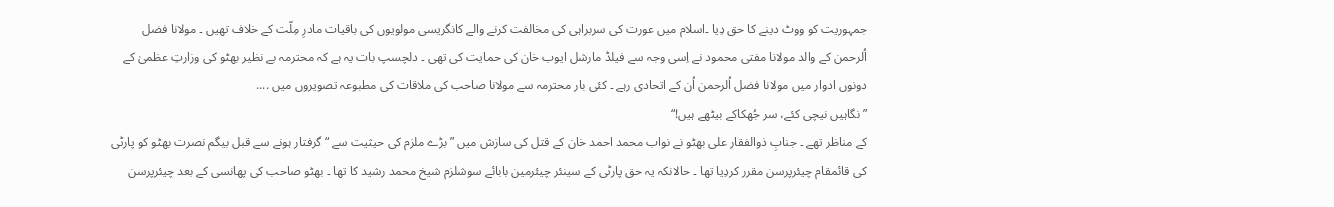جمہوریت کو ووٹ دینے کا حق دِیا ۔اسلام میں عورت کی سربراہی کی مخالفت کرنے والے کانگریسی مولویوں کی باقیات مادرِ مِلّت کے خلاف تھیں ۔ مولانا فضل اُلرحمن کے والد مولانا مفتی محمود نے اِسی وجہ سے فیلڈ مارشل ایوب خان کی حمایت کی تھی ۔ دلچسپ بات یہ ہے کہ محترمہ بے نظیر بھٹو کی وزارتِ عظمیٰ کے دونوں ادوار میں مولانا فضل اُلرحمن اُن کے اتحادی رہے ۔ کئی بار محترمہ سے مولانا صاحب کی ملاقات کی مطبوعہ تصویروں میں ....
” نگاہیں نیچی کئے، سر جُھکاکے بیٹھے ہیں!“
کے مناظر تھے ۔ جنابِ ذوالفقار علی بھٹو نے نواب محمد احمد خان کے قتل کی سازش میں ” بڑے ملزم کی حیثیت سے “ گرفتار ہونے سے قبل بیگم نصرت بھٹو کو پارٹی کی قائمقام چیئرپرسن مقرر کردِیا تھا ۔ حالانکہ یہ حق پارٹی کے سینئر چیئرمین بابائے سوشلزم شیخ محمد رشید کا تھا ۔ بھٹو صاحب کی پھانسی کے بعد چیئرپرسن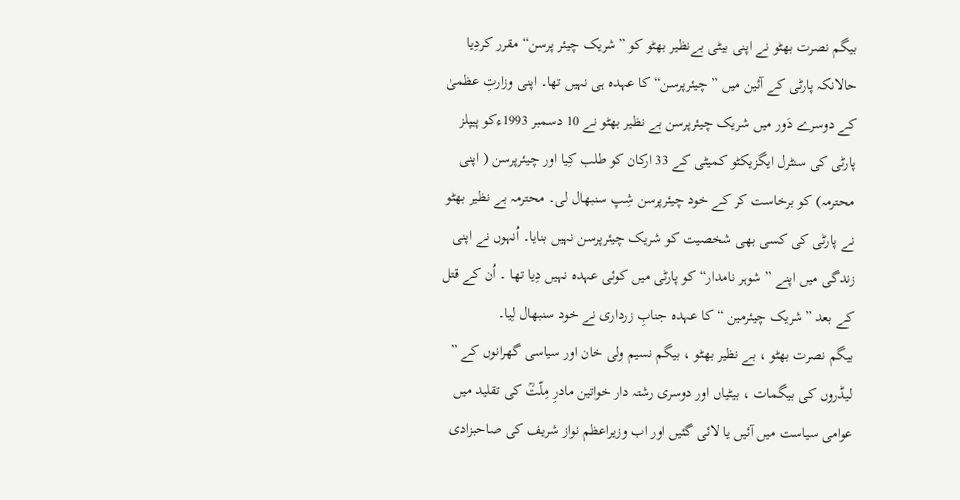بیگم نصرت بھٹو نے اپنی بیٹی بےنظیر بھٹو کو ”شریک چیئر پرسن“ مقرر کردِیا حالانکہ پارٹی کے آئین میں ” چیئرپرسن“ کا عہدہ ہی نہیں تھا۔ اپنی وزارتِ عظمیٰ کے دوسرے دَور میں شریک چیئرپرسن بے نظیر بھٹو نے 10 دسمبر 1993ءکو پیپلز پارٹی کی سنٹرل ایگزیکٹو کمیٹی کے 33 ارکان کو طلب کِیا اور چیئرپرسن ( اپنی محترمہ) کو برخاست کر کے خود چیئرپرسن شِپ سنبھال لی۔ محترمہ بے نظیر بھٹو نے پارٹی کی کسی بھی شخصیت کو شریک چیئرپرسن نہیں بنایا۔ اُنہوں نے اپنی زندگی میں اپنے ” شوہر نامدار“ کو پارٹی میں کوئی عہدہ نہیں دِیا تھا ۔ اُن کے قتل کے بعد ”شریک چیئرمین “ کا عہدہ جنابِ زرداری نے خود سنبھال لِیا۔
بیگم نصرت بھٹو ، بے نظیر بھٹو ، بیگم نسیم ولی خان اور سیاسی گھرانوں کے ” لیڈروں کی بیگمات ، بیٹیاں اور دوسری رشتہ دار خواتین مادرِ مِلّتؒ کی تقلید میں عوامی سیاست میں آئیں یا لائی گئیں اور اب وزیراعظم نواز شریف کی صاحبزادی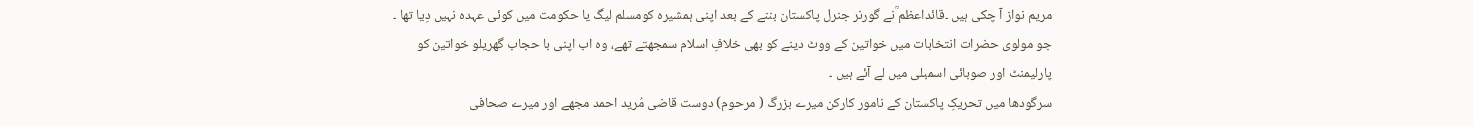مریم نواز آ چکی ہیں ۔قائداعظم ؒنے گورنر جنرل پاکستان بننے کے بعد اپنی ہمشیرہ کومسلم لیگ یا حکومت میں کوئی عہدہ نہیں دِیا تھا ۔ جو مولوی حضرات انتخابات میں خواتین کے ووٹ دینے کو بھی خلافِ اسلام سمجھتے تھے، وہ اب اپنی با حجاب گھریلو خواتین کو پارلیمنٹ اور صوبائی اسمبلی میں لے آئے ہیں ۔
سرگودھا میں تحریکِ پاکستان کے نامور کارکن میرے بزرگ ( مرحوم) دوست قاضی مُرید احمد مجھے اور میرے صحافی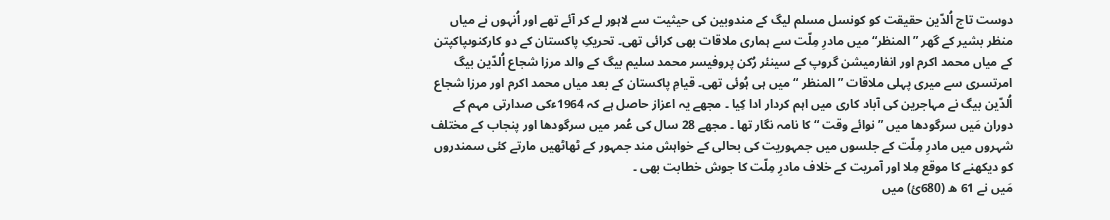دوست تاج اُلدّین حقیقت کو کونسل مسلم لیگ کے مندوبین کی حیثیت سے لاہور لے کر آئے تھے اور اُنہوں نے میاں منظر بشیر کے گھر ”المنظر“ میں مادرِ مِلّت سے ہماری ملاقات بھی کرائی تھی۔ تحریکِ پاکستان کے دو کارکنوںپاکپتن کے میاں محمد اکرم اور انفارمیشن گروپ کے سینئر رُکن پروفیسر محمد سلیم بیگ کے والد مرزا شجاع اُلدّین بیگ امرتسری سے میری پہلی ملاقات ” المنظر “ میں ہی ہُوئی تھی۔ قیامِ پاکستان کے بعد میاں محمد اکرم اور مرزا شجاع اُلدّین بیگ نے مہاجرین کی آباد کاری میں اہم کردار ادا کِیا ۔ مجھے یہ اعزاز حاصل ہے کہ 1964ءکی صدارتی مہم کے دوران مَیں سرگودھا میں ” نوائے وقت “ کا نامہ نگار تھا ۔ مجھے 28 سال کی عُمر میں سرگودھا اور پنجاب کے مختلف شہروں میں مادرِ مِلّت کے جلسوں میں جمہوریت کی بحالی کے خواہش مند جمہور کے ٹھاٹھیں مارتے کئی سمندروں کو دیکھنے کا موقع مِلا اور آمریت کے خلاف مادرِ مِلّت کا جوش خطابت بھی ۔
مَیں نے 61 ھ (680ئ) میں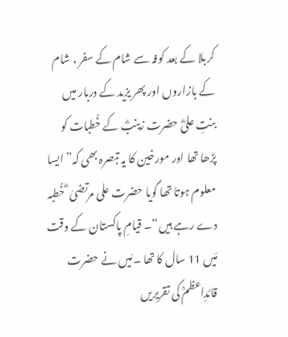کربلا کے بعد کوفہ سے شام کے سفر ، شام کے بازاروں اور پھر یزید کے دربار میں بنتِ علیؓ حضرت زینبؓ کے خُطبات کو پڑھا تھا اور مورخین کا یہ تبصرہ بھی کہ” ایسا معلوم ہوتا تھا گویا حضرت علی مرتضیٰ ؓ خُطبہ دے رہے ہیں“۔ قیامِ پاکستان کے وقت مَیں 11 سال کا تھا ۔مَیں نے حضرت قائدِاعظمؒ کی تقریریں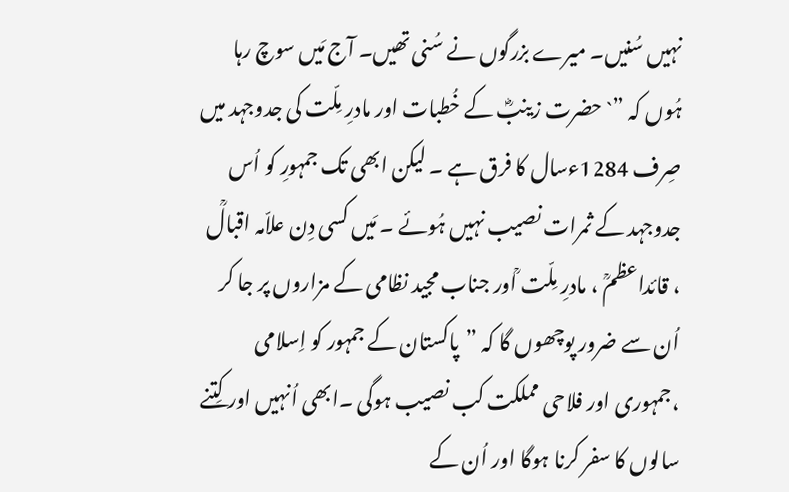نہیں سُنیں۔ میرے بزرگوں نے سُنی تھیں۔ آج مَیں سوچ رہا ہُوں کہ ”` حضرت زینبؓ کے خُطبات اور مادرِ مِلّت کی جدوجہد میں صِرف 1284ءسال کا فرق ہے ۔ لیکن ابھی تک جمہورِ کو اُس جدوجہد کے ثمرات نصیب نہیں ہُوئے ۔ مَیں کسی دِن علاّمہ اقبالؒ ، قائداعظمؒ ، مادرِ مِلّت ؒاور جناب مجید نظامی کے مزاروں پر جا کر اُن سے ضرور پوچھوں گا کہ ”پاکستان کے جمہور کو اِسلامی ،جمہوری اور فلاحی مملکت کب نصیب ہوگی ۔ابھی اُنہیں اور کِتنے سالوں کا سفر کرنا ہوگا اور اُن کے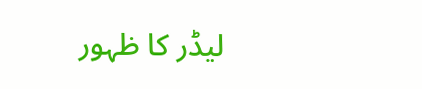لیڈر کا ظہور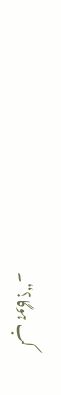کب ہوگا؟“۔